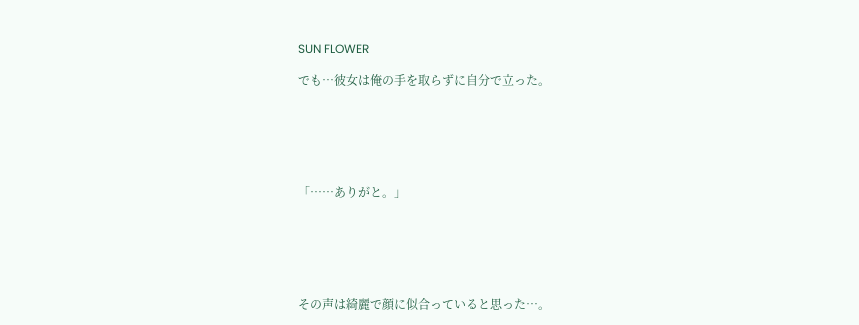SUN FLOWER

でも…彼女は俺の手を取らずに自分で立った。






「……ありがと。」






その声は綺麗で顔に似合っていると思った…。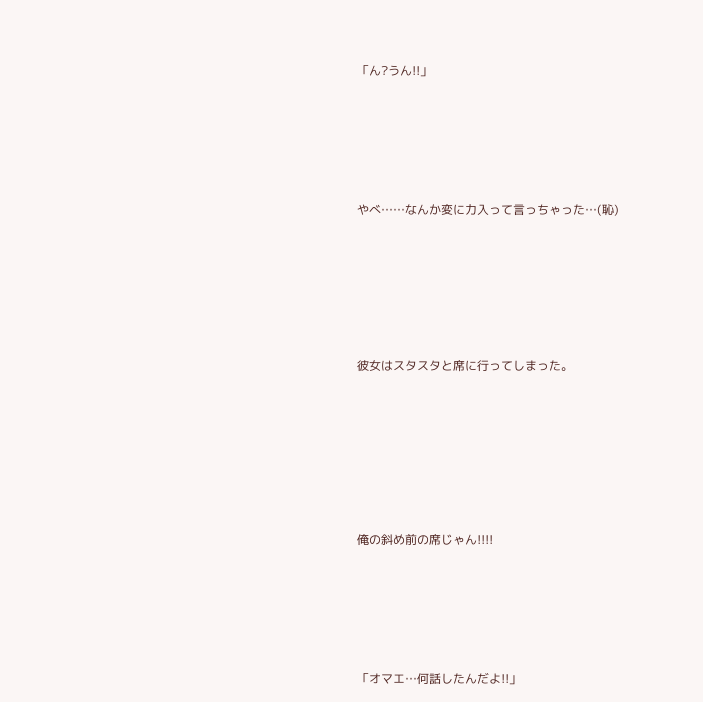「ん?うん!!」







やべ……なんか変に力入って言っちゃった…(恥)








彼女はスタスタと席に行ってしまった。









俺の斜め前の席じゃん!!!!







「オマエ…何話したんだよ!!」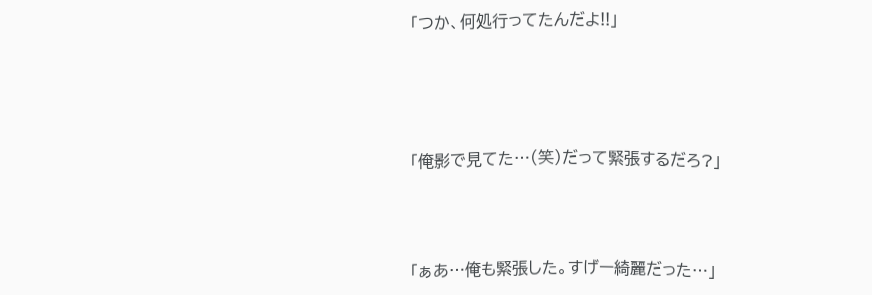「つか、何処行ってたんだよ!!」




「俺影で見てた…(笑)だって緊張するだろ?」



「ぁあ…俺も緊張した。すげー綺麗だった…」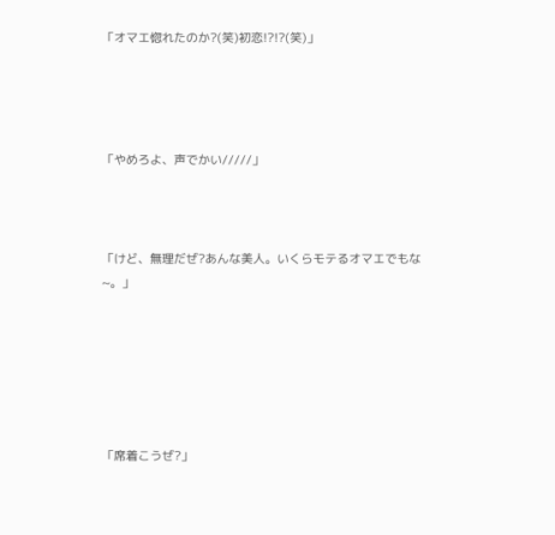「オマエ惚れたのか?(笑)初恋!?!?(笑)」




「やめろよ、声でかい/////」



「けど、無理だぜ?あんな美人。いくらモテるオマエでもな~。」






「席着こうぜ?」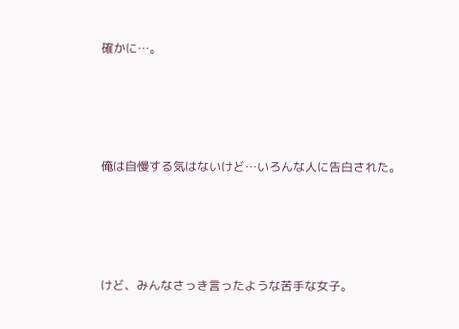確かに…。





俺は自慢する気はないけど…いろんな人に告白された。





けど、みんなさっき言ったような苦手な女子。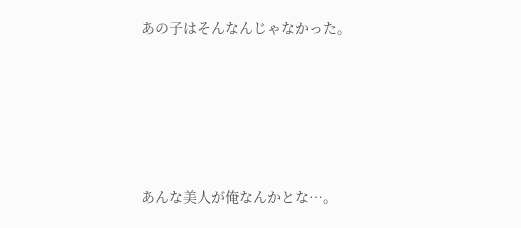あの子はそんなんじゃなかった。





あんな美人が俺なんかとな…。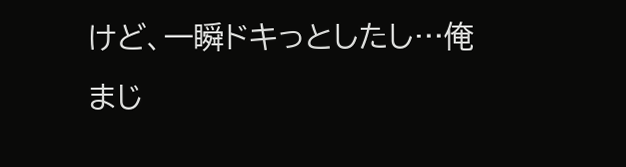けど、一瞬ドキっとしたし…俺まじ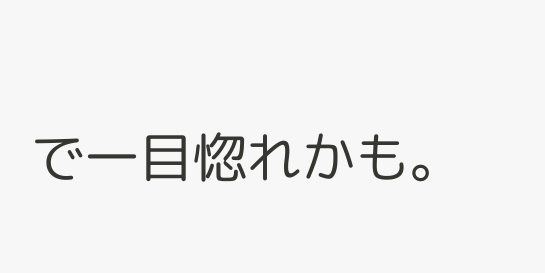で一目惚れかも。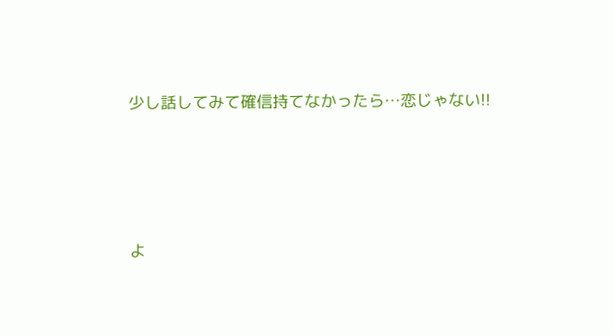少し話してみて確信持てなかったら…恋じゃない!!






よ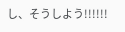し、そうしよう!!!!!!